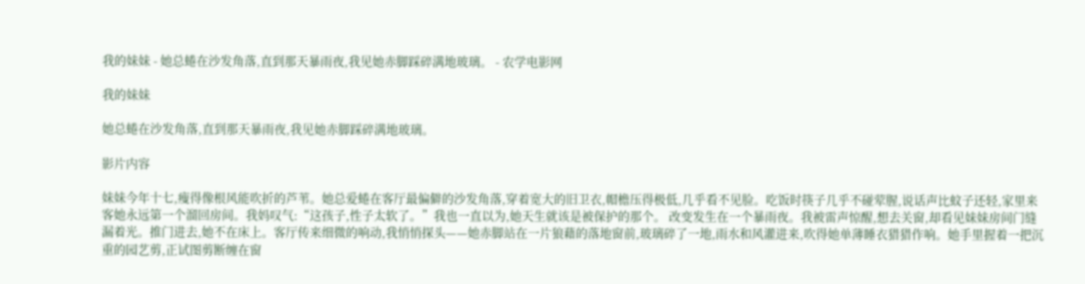我的妹妹 - 她总蜷在沙发角落,直到那天暴雨夜,我见她赤脚踩碎满地玻璃。 - 农学电影网

我的妹妹

她总蜷在沙发角落,直到那天暴雨夜,我见她赤脚踩碎满地玻璃。

影片内容

妹妹今年十七,瘦得像根风能吹折的芦苇。她总爱蜷在客厅最偏僻的沙发角落,穿着宽大的旧卫衣,帽檐压得极低,几乎看不见脸。吃饭时筷子几乎不碰荤腥,说话声比蚊子还轻,家里来客她永远第一个溜回房间。我妈叹气:“这孩子,性子太软了。”我也一直以为,她天生就该是被保护的那个。 改变发生在一个暴雨夜。我被雷声惊醒,想去关窗,却看见妹妹房间门缝漏着光。推门进去,她不在床上。客厅传来细微的响动,我悄悄探头——她赤脚站在一片狼藉的落地窗前,玻璃碎了一地,雨水和风灌进来,吹得她单薄睡衣猎猎作响。她手里握着一把沉重的园艺剪,正试图剪断缠在窗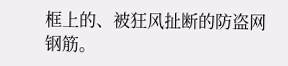框上的、被狂风扯断的防盗网钢筋。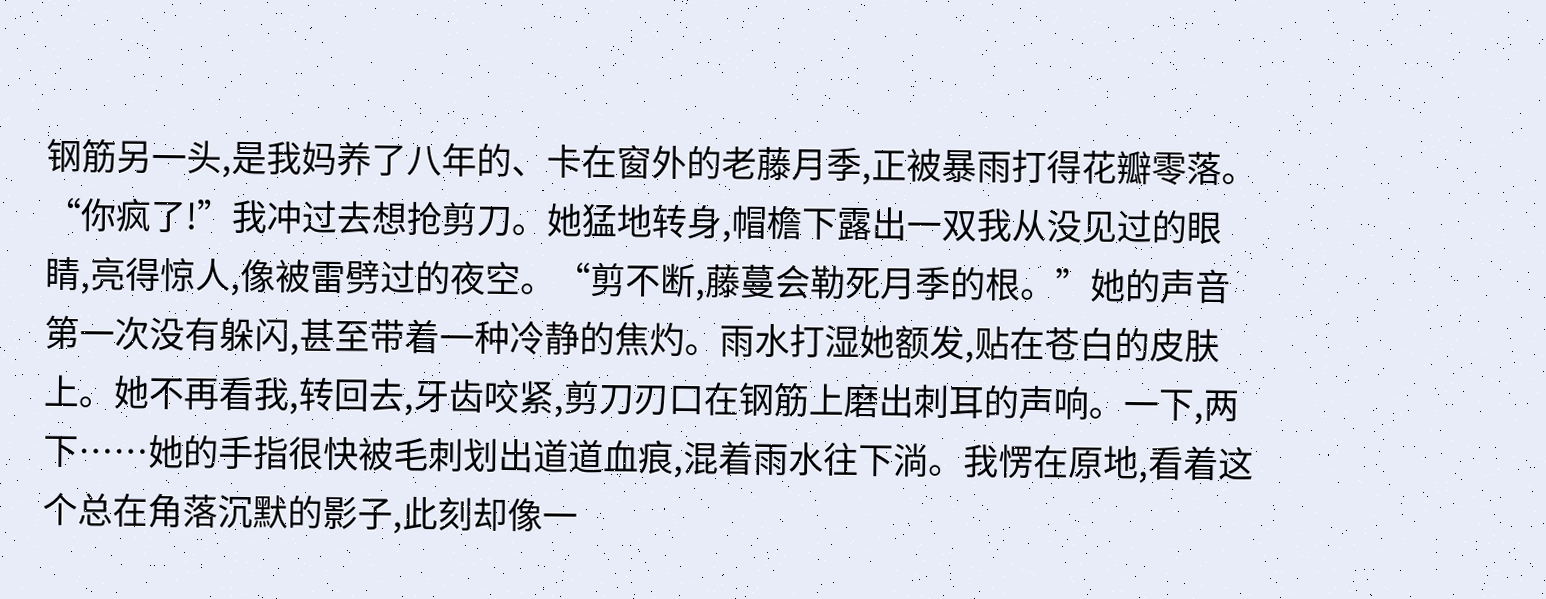钢筋另一头,是我妈养了八年的、卡在窗外的老藤月季,正被暴雨打得花瓣零落。 “你疯了!”我冲过去想抢剪刀。她猛地转身,帽檐下露出一双我从没见过的眼睛,亮得惊人,像被雷劈过的夜空。“剪不断,藤蔓会勒死月季的根。”她的声音第一次没有躲闪,甚至带着一种冷静的焦灼。雨水打湿她额发,贴在苍白的皮肤上。她不再看我,转回去,牙齿咬紧,剪刀刃口在钢筋上磨出刺耳的声响。一下,两下……她的手指很快被毛刺划出道道血痕,混着雨水往下淌。我愣在原地,看着这个总在角落沉默的影子,此刻却像一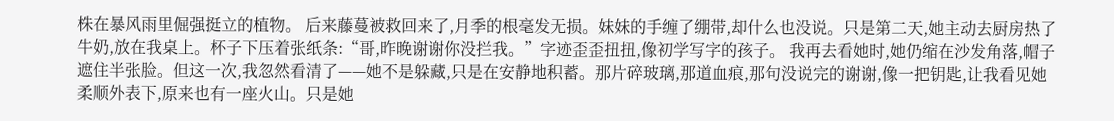株在暴风雨里倔强挺立的植物。 后来藤蔓被救回来了,月季的根毫发无损。妹妹的手缠了绷带,却什么也没说。只是第二天,她主动去厨房热了牛奶,放在我桌上。杯子下压着张纸条:“哥,昨晚谢谢你没拦我。”字迹歪歪扭扭,像初学写字的孩子。 我再去看她时,她仍缩在沙发角落,帽子遮住半张脸。但这一次,我忽然看清了——她不是躲藏,只是在安静地积蓄。那片碎玻璃,那道血痕,那句没说完的谢谢,像一把钥匙,让我看见她柔顺外表下,原来也有一座火山。只是她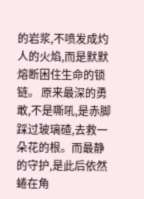的岩浆,不喷发成灼人的火焰,而是默默熔断困住生命的锁链。 原来最深的勇敢,不是嘶吼,是赤脚踩过玻璃碴,去救一朵花的根。而最静的守护,是此后依然蜷在角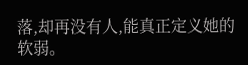落,却再没有人,能真正定义她的软弱。